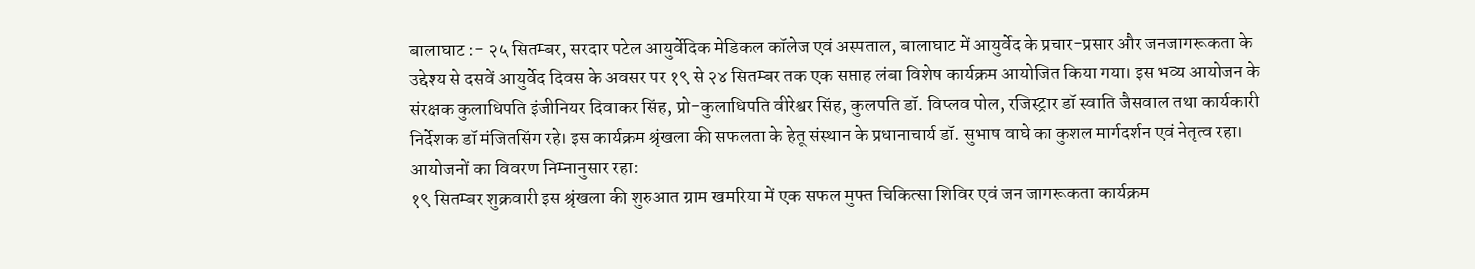बालाघाट :- २५ सितम्बर, सरदार पटेल आयुर्वेदिक मेडिकल कॉलेज एवं अस्पताल, बालाघाट में आयुर्वेद के प्रचार-प्रसार और जनजागरूकता के उद्देश्य से दसवें आयुर्वेद दिवस के अवसर पर १९ से २४ सितम्बर तक एक सप्ताह लंबा विशेष कार्यक्रम आयोजित किया गया। इस भव्य आयोजन के संरक्षक कुलाधिपति इंजीनियर दिवाकर सिंह, प्रो-कुलाधिपति वीरेश्वर सिंह, कुलपति डॉ. विप्लव पोल, रजिस्ट्रार डॉ स्वाति जैसवाल तथा कार्यकारी निर्देशक डॉ मंजितसिंग रहे। इस कार्यक्रम श्रृंखला की सफलता के हेतू संस्थान के प्रधानाचार्य डॉ. सुभाष वाघे का कुशल मार्गदर्शन एवं नेतृत्व रहा।
आयोजनों का विवरण निम्नानुसार रहा:
१९ सितम्बर शुक्रवारी इस श्रृंखला की शुरुआत ग्राम खमरिया में एक सफल मुफ्त चिकित्सा शिविर एवं जन जागरूकता कार्यक्रम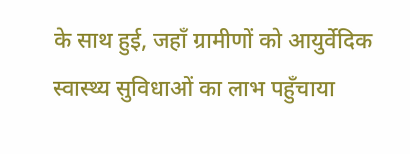के साथ हुई, जहाँ ग्रामीणों को आयुर्वेदिक स्वास्थ्य सुविधाओं का लाभ पहुँचाया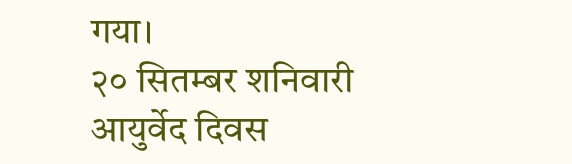गया।
२० सितम्बर शनिवारी आयुर्वेद दिवस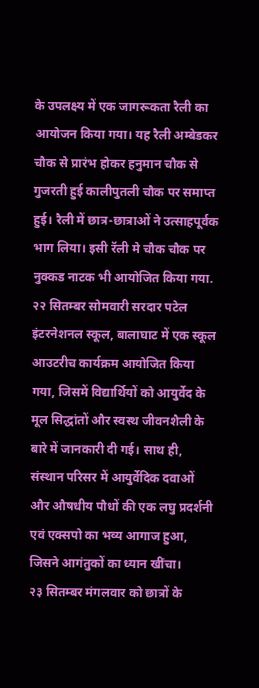के उपलक्ष्य में एक जागरूकता रैली का आयोजन किया गया। यह रैली अम्बेडकर चौक से प्रारंभ होकर हनुमान चौक से गुजरती हुई कालीपुतली चौक पर समाप्त हुई। रैली में छात्र-छात्राओं ने उत्साहपूर्वक भाग लिया। इसी रॅली मे चौक चौक पर नुक्कड नाटक भी आयोजित किया गया.
२२ सितम्बर सोमवारी सरदार पटेल इंटरनेशनल स्कूल, बालाघाट में एक स्कूल आउटरीच कार्यक्रम आयोजित किया गया, जिसमें विद्यार्थियों को आयुर्वेद के मूल सिद्धांतों और स्वस्थ जीवनशैली के बारे में जानकारी दी गई। साथ ही, संस्थान परिसर में आयुर्वेदिक दवाओं और औषधीय पौधों की एक लघु प्रदर्शनी एवं एक्सपो का भव्य आगाज हुआ, जिसने आगंतुकों का ध्यान खींचा।
२३ सितम्बर मंगलवार को छात्रों के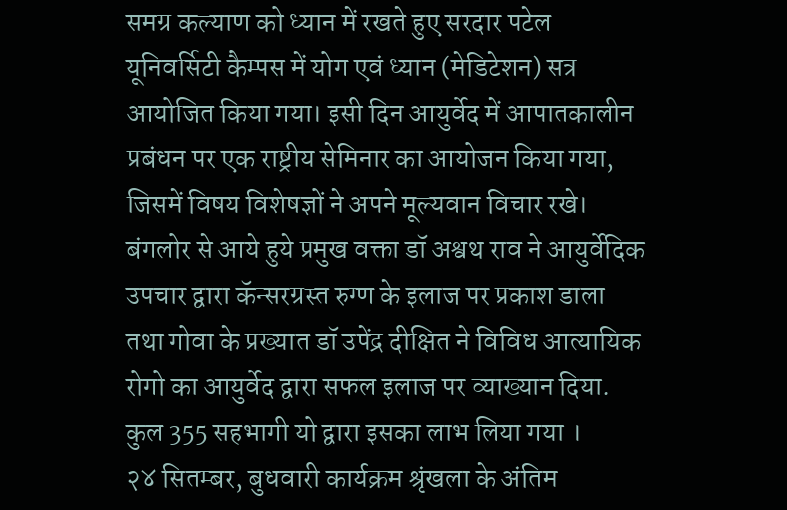समग्र कल्याण को ध्यान में रखते हुए सरदार पटेल यूनिवर्सिटी कैम्पस में योग एवं ध्यान (मेडिटेशन) सत्र आयोजित किया गया। इसी दिन आयुर्वेद में आपातकालीन प्रबंधन पर एक राष्ट्रीय सेमिनार का आयोजन किया गया, जिसमें विषय विशेषज्ञों ने अपने मूल्यवान विचार रखे। बंगलोर से आये हुये प्रमुख वक्ता डॉ अश्वथ राव ने आयुर्वेदिक उपचार द्वारा कॅन्सरग्रस्त रुग्ण के इलाज पर प्रकाश डाला तथा गोवा के प्रख्यात डॉ उपेंद्र दीक्षित ने विविध आत्यायिक रोगो का आयुर्वेद द्वारा सफल इलाज पर व्याख्यान दिया. कुल 355 सहभागी यो द्वारा इसका लाभ लिया गया ।
२४ सितम्बर, बुधवारी कार्यक्रम श्रृंखला के अंतिम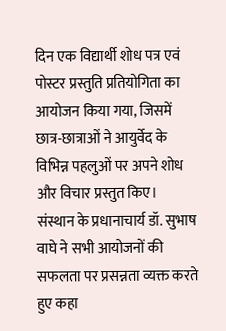दिन एक विद्यार्थी शोध पत्र एवं पोस्टर प्रस्तुति प्रतियोगिता का आयोजन किया गया, जिसमें छात्र-छात्राओं ने आयुर्वेद के विभिन्न पहलुओं पर अपने शोध और विचार प्रस्तुत किए।
संस्थान के प्रधानाचार्य डॉ. सुभाष वाघे ने सभी आयोजनों की सफलता पर प्रसन्नता व्यक्त करते हुए कहा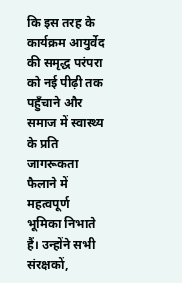कि इस तरह के कार्यक्रम आयुर्वेद की समृद्ध परंपरा को नई पीढ़ी तक पहुँचाने और समाज में स्वास्थ्य के प्रति जागरूकता फैलाने में महत्वपूर्ण भूमिका निभाते हैं। उन्होंने सभी संरक्षकों,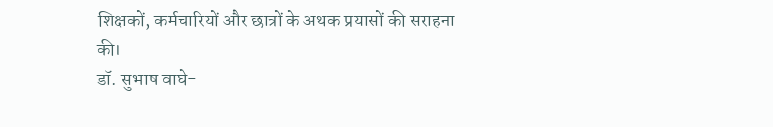शिक्षकों, कर्मचारियों और छात्रों के अथक प्रयासों की सराहना की।
डॉ. सुभाष वाघे-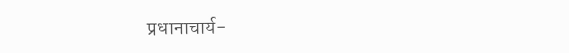प्रधानाचार्य-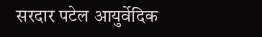सरदार पटेल आयुर्वेदिक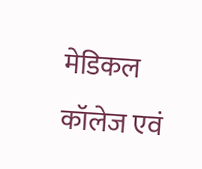मेडिकल कॉलेज एवं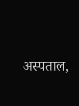अस्पताल,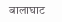बालाघाट